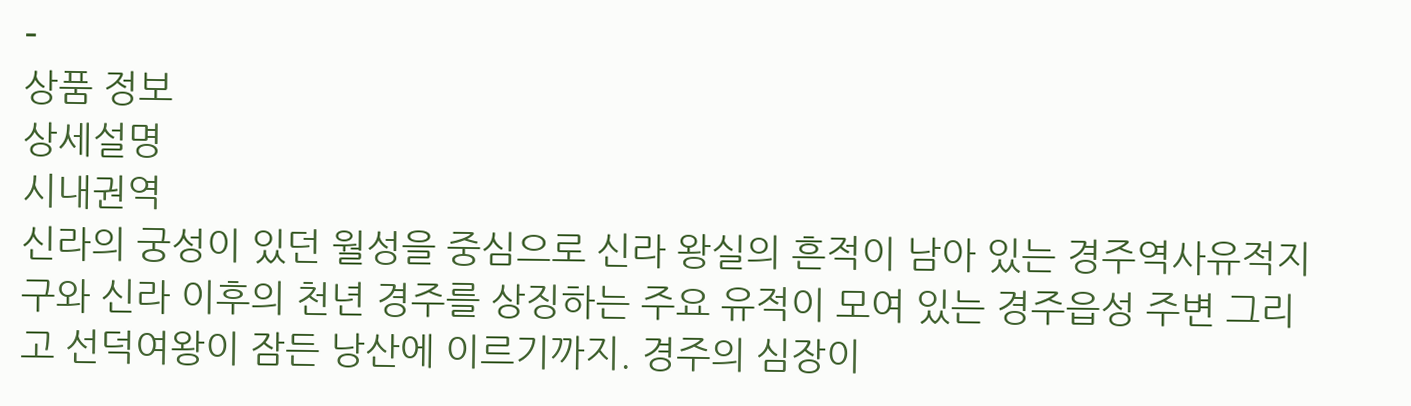-
상품 정보
상세설명
시내권역
신라의 궁성이 있던 월성을 중심으로 신라 왕실의 흔적이 남아 있는 경주역사유적지구와 신라 이후의 천년 경주를 상징하는 주요 유적이 모여 있는 경주읍성 주변 그리고 선덕여왕이 잠든 낭산에 이르기까지. 경주의 심장이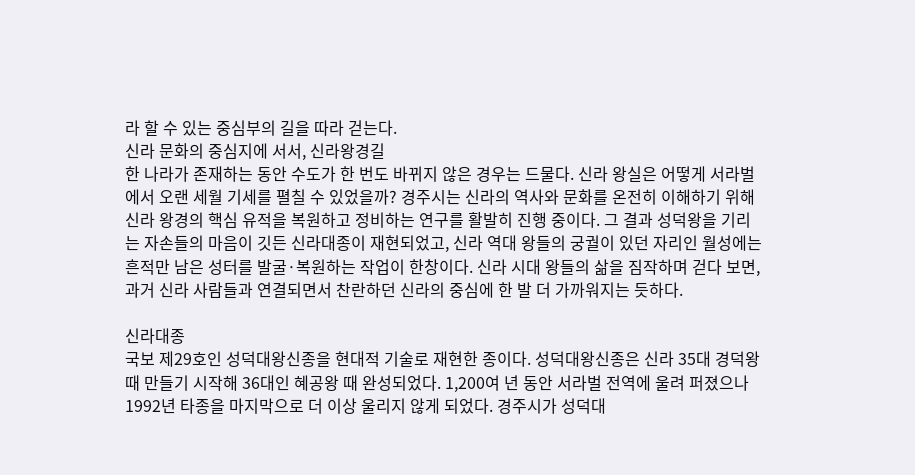라 할 수 있는 중심부의 길을 따라 걷는다.
신라 문화의 중심지에 서서, 신라왕경길
한 나라가 존재하는 동안 수도가 한 번도 바뀌지 않은 경우는 드물다. 신라 왕실은 어떻게 서라벌에서 오랜 세월 기세를 펼칠 수 있었을까? 경주시는 신라의 역사와 문화를 온전히 이해하기 위해 신라 왕경의 핵심 유적을 복원하고 정비하는 연구를 활발히 진행 중이다. 그 결과 성덕왕을 기리는 자손들의 마음이 깃든 신라대종이 재현되었고, 신라 역대 왕들의 궁궐이 있던 자리인 월성에는 흔적만 남은 성터를 발굴·복원하는 작업이 한창이다. 신라 시대 왕들의 삶을 짐작하며 걷다 보면, 과거 신라 사람들과 연결되면서 찬란하던 신라의 중심에 한 발 더 가까워지는 듯하다.

신라대종
국보 제29호인 성덕대왕신종을 현대적 기술로 재현한 종이다. 성덕대왕신종은 신라 35대 경덕왕때 만들기 시작해 36대인 혜공왕 때 완성되었다. 1,200여 년 동안 서라벌 전역에 울려 퍼졌으나 1992년 타종을 마지막으로 더 이상 울리지 않게 되었다. 경주시가 성덕대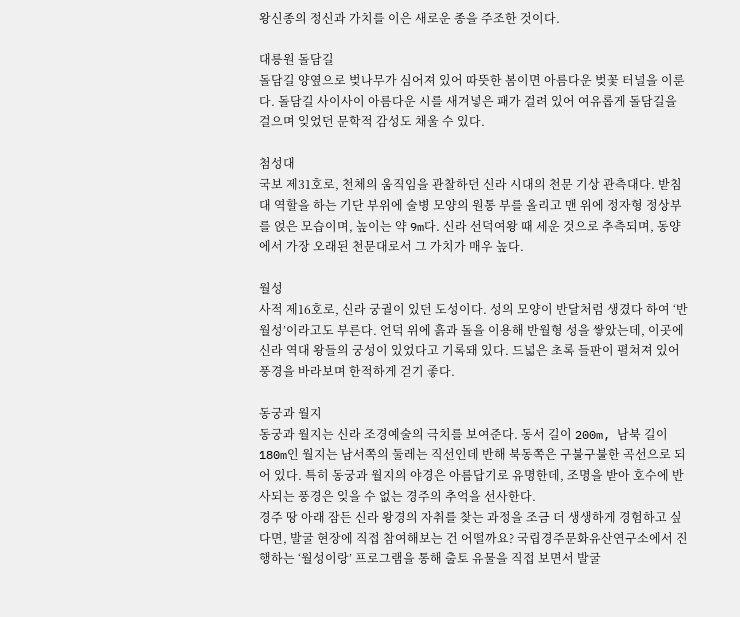왕신종의 정신과 가치를 이은 새로운 종을 주조한 것이다.

대릉원 돌담길
돌담길 양옆으로 벚나무가 심어져 있어 따뜻한 봄이면 아름다운 벚꽃 터널을 이룬다. 돌담길 사이사이 아름다운 시를 새겨넣은 패가 걸려 있어 여유롭게 돌담길을 걸으며 잊었던 문학적 감성도 채울 수 있다.

첨성대
국보 제31호로, 천체의 움직임을 관찰하던 신라 시대의 천문 기상 관측대다. 받침대 역할을 하는 기단 부위에 술병 모양의 원통 부를 올리고 맨 위에 정자형 정상부를 얹은 모습이며, 높이는 약 9m다. 신라 선덕여왕 때 세운 것으로 추측되며, 동양에서 가장 오래된 천문대로서 그 가치가 매우 높다.

월성
사적 제16호로, 신라 궁궐이 있던 도성이다. 성의 모양이 반달처럼 생겼다 하여 ‘반월성’이라고도 부른다. 언덕 위에 흙과 돌을 이용해 반월형 성을 쌓았는데, 이곳에 신라 역대 왕들의 궁성이 있었다고 기록돼 있다. 드넓은 초록 들판이 펼쳐져 있어 풍경을 바라보며 한적하게 걷기 좋다.

동궁과 월지
동궁과 월지는 신라 조경예술의 극치를 보여준다. 동서 길이 200m, 남북 길이 180m인 월지는 남서쪽의 둘레는 직선인데 반해 북동쪽은 구불구불한 곡선으로 되어 있다. 특히 동궁과 월지의 야경은 아름답기로 유명한데, 조명을 받아 호수에 반사되는 풍경은 잊을 수 없는 경주의 추억을 선사한다.
경주 땅 아래 잠든 신라 왕경의 자취를 찾는 과정을 조금 더 생생하게 경험하고 싶다면, 발굴 현장에 직접 참여해보는 건 어떨까요? 국립경주문화유산연구소에서 진행하는 ‘월성이랑’ 프로그램을 통해 출토 유물을 직접 보면서 발굴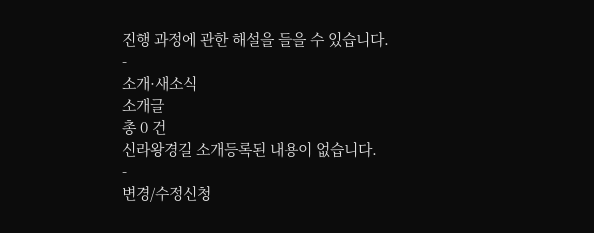진행 과정에 관한 해설을 들을 수 있습니다.
-
소개·새소식
소개글
총 0 건
신라왕경길 소개등록된 내용이 없습니다.
-
변경/수정신청